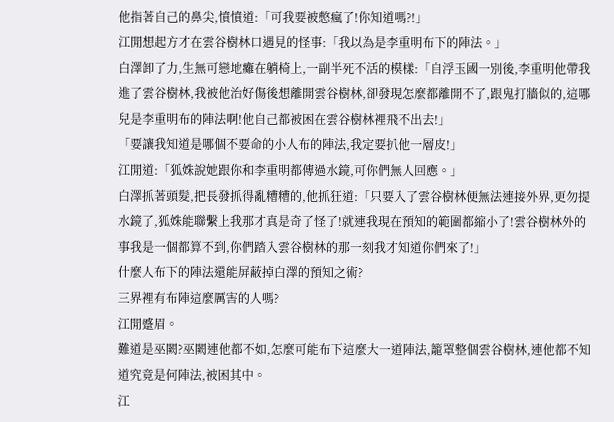他指著自己的鼻尖,憤憤道:「可我要被憋瘋了!你知道嗎?!」
江閒想起方才在雲谷樹林口遇見的怪事:「我以為是李重明布下的陣法。」
白澤卸了力,生無可戀地癱在躺椅上,一副半死不活的模樣:「自浮玉國一別後,李重明他帶我進了雲谷樹林,我被他治好傷後想離開雲谷樹林,卻發現怎麼都離開不了,跟鬼打牆似的,這哪兒是李重明布的陣法啊!他自己都被困在雲谷樹林裡飛不出去!」
「要讓我知道是哪個不要命的小人布的陣法,我定要扒他一層皮!」
江閒道:「狐姝說她跟你和李重明都傳過水鏡,可你們無人回應。」
白澤抓著頭髮,把長發抓得亂糟糟的,他抓狂道:「只要入了雲谷樹林便無法連接外界,更勿提水鏡了,狐姝能聯繫上我那才真是奇了怪了!就連我現在預知的範圍都縮小了!雲谷樹林外的事我是一個都算不到,你們踏入雲谷樹林的那一刻我才知道你們來了!」
什麼人布下的陣法還能屏蔽掉白澤的預知之術?
三界裡有布陣這麼厲害的人嗎?
江閒蹙眉。
難道是巫闕?巫闕連他都不如,怎麼可能布下這麼大一道陣法,籠罩整個雲谷樹林,連他都不知道究竟是何陣法,被困其中。
江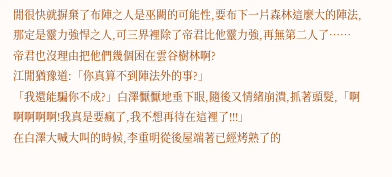閒很快就摒棄了布陣之人是巫闕的可能性,要布下一片森林這麼大的陣法,那定是靈力強悍之人,可三界裡除了帝君比他靈力強,再無第二人了……
帝君也沒理由把他們幾個困在雲谷樹林啊?
江閒猶豫道:「你真算不到陣法外的事?」
「我還能騙你不成?」白澤懨懨地垂下眼,隨後又情緒崩潰,抓著頭髮,「啊啊啊啊啊!我真是要瘋了,我不想再待在這裡了!!!」
在白澤大喊大叫的時候,李重明從後屋端著已經烤熟了的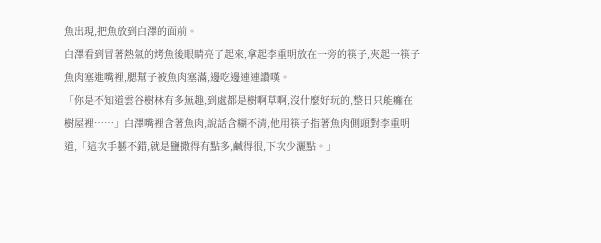魚出現,把魚放到白澤的面前。
白澤看到冒著熱氣的烤魚後眼睛亮了起來,拿起李重明放在一旁的筷子,夾起一筷子魚肉塞進嘴裡,腮幫子被魚肉塞滿,邊吃邊連連讚嘆。
「你是不知道雲谷樹林有多無趣,到處都是樹啊草啊,沒什麼好玩的,整日只能癱在樹屋裡……」白澤嘴裡含著魚肉,說話含糊不清,他用筷子指著魚肉側頭對李重明道,「這次手藝不錯,就是鹽撒得有點多,鹹得很,下次少灑點。」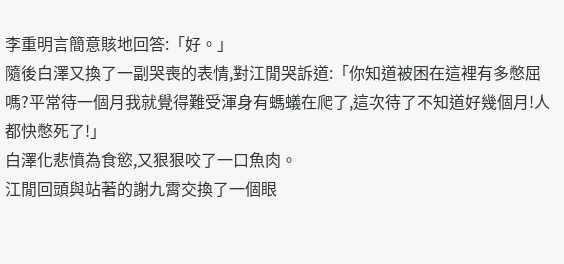李重明言簡意賅地回答:「好。」
隨後白澤又換了一副哭喪的表情,對江閒哭訴道:「你知道被困在這裡有多憋屈嗎?平常待一個月我就覺得難受渾身有螞蟻在爬了,這次待了不知道好幾個月!人都快憋死了!」
白澤化悲憤為食慾,又狠狠咬了一口魚肉。
江閒回頭與站著的謝九霄交換了一個眼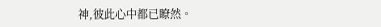神,彼此心中都已瞭然。